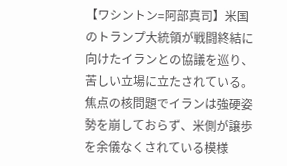【ワシントン=阿部真司】米国のトランプ大統領が戦闘終結に向けたイランとの協議を巡り、苦しい立場に立たされている。焦点の核問題でイランは強硬姿勢を崩しておらず、米側が譲歩を余儀なくされている模様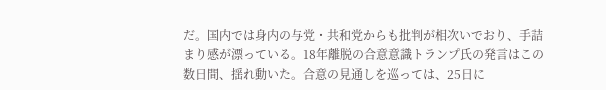だ。国内では身内の与党・共和党からも批判が相次いでおり、手詰まり感が漂っている。18年離脱の合意意識トランプ氏の発言はこの数日間、揺れ動いた。合意の見通しを巡っては、25日に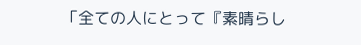「全ての人にとって『素晴らし